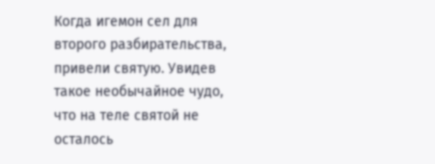Когда игемон сел для второго разбирательства, привели святую. Увидев такое необычайное чудо, что на теле святой не осталось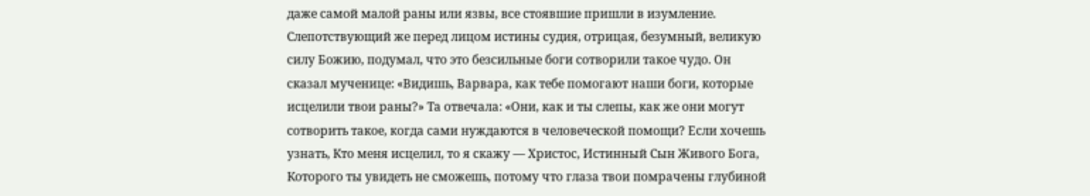даже самой малой раны или язвы, все стоявшие пришли в изумление. Слепотствующий же перед лицом истины судия, отрицая, безумный, великую силу Божию, подумал, что это безсильные боги сотворили такое чудо. Он сказал мученице: «Видишь, Варвара, как тебе помогают наши боги, которые исцелили твои раны?» Та отвечала: «Они, как и ты слепы, как же они могут сотворить такое, когда сами нуждаются в человеческой помощи? Если хочешь узнать, Кто меня исцелил, то я скажу — Христос, Истинный Сын Живого Бога, Которого ты увидеть не сможешь, потому что глаза твои помрачены глубиной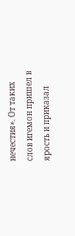нечестия». От таких слов игемон пришел в ярость и приказал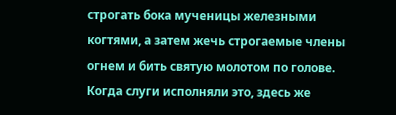строгать бока мученицы железными когтями, а затем жечь строгаемые члены огнем и бить святую молотом по голове. Когда слуги исполняли это, здесь же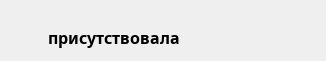присутствовала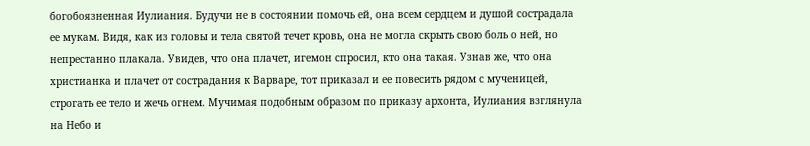богобоязненная Иулиания. Будучи не в состоянии помочь ей, она всем сердцем и душой сострадала ее мукам. Видя, как из головы и тела святой течет кровь, она не могла скрыть свою боль о ней, но непрестанно плакала. Увидев, что она плачет, игемон спросил, кто она такая. Узнав же, что она христианка и плачет от сострадания к Варваре, тот приказал и ее повесить рядом с мученицей, строгать ее тело и жечь огнем. Мучимая подобным образом по приказу архонта, Иулиания взглянула на Небо и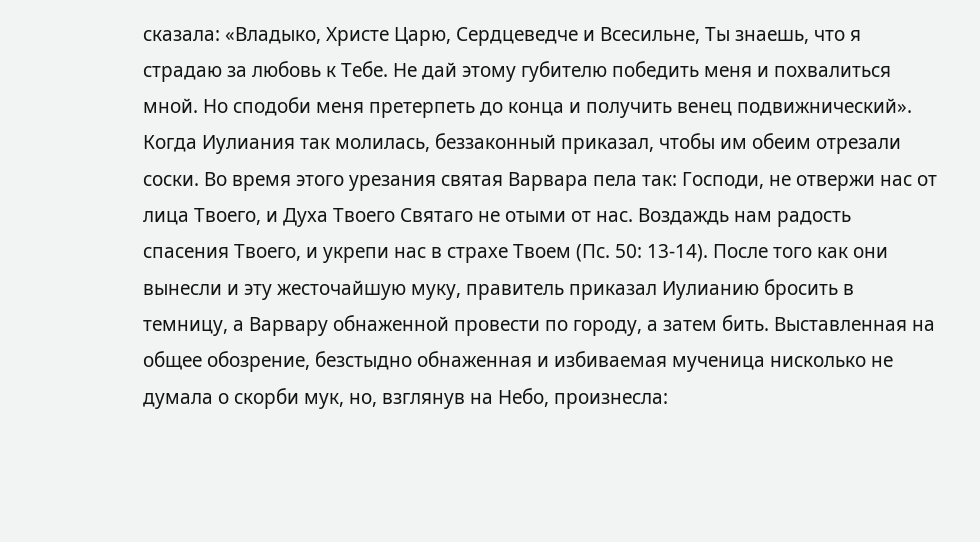сказала: «Владыко, Христе Царю, Сердцеведче и Всесильне, Ты знаешь, что я страдаю за любовь к Тебе. Не дай этому губителю победить меня и похвалиться мной. Но сподоби меня претерпеть до конца и получить венец подвижнический». Когда Иулиания так молилась, беззаконный приказал, чтобы им обеим отрезали соски. Во время этого урезания святая Варвара пела так: Господи, не отвержи нас от лица Твоего, и Духа Твоего Святаго не отыми от нас. Воздаждь нам радость спасения Твоего, и укрепи нас в страхе Твоем (Пс. 50: 13-14). После того как они вынесли и эту жесточайшую муку, правитель приказал Иулианию бросить в темницу, а Варвару обнаженной провести по городу, а затем бить. Выставленная на общее обозрение, безстыдно обнаженная и избиваемая мученица нисколько не думала о скорби мук, но, взглянув на Небо, произнесла: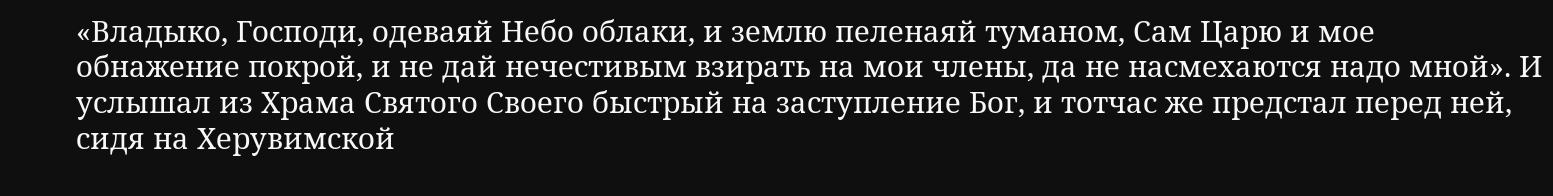«Владыко, Господи, одеваяй Небо облаки, и землю пеленаяй туманом, Сам Царю и мое обнажение покрой, и не дай нечестивым взирать на мои члены, да не насмехаются надо мной». И услышал из Храма Святого Своего быстрый на заступление Бог, и тотчас же предстал перед ней, сидя на Херувимской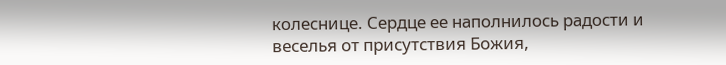колеснице. Сердце ее наполнилось радости и веселья от присутствия Божия,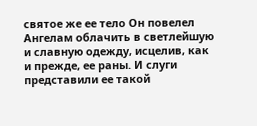святое же ее тело Он повелел Ангелам облачить в светлейшую и славную одежду, исцелив, как и прежде, ее раны. И слуги представили ее такой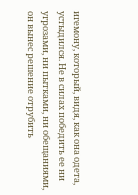игемону, который, видя, как она одета, устыдился. Не в силах победить ее ни угрозами, ни пытками, ни обещаниями, он вынес решение отрубить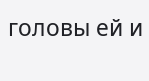головы ей и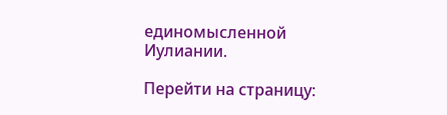единомысленной Иулиании.

Перейти на страницу: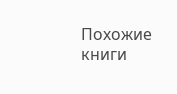Похожие книги